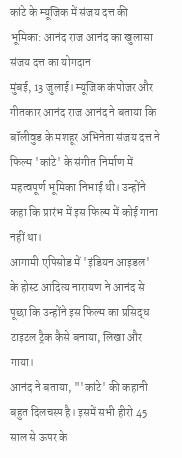कांटे के म्यूजिक में संजय दत्त की भूमिका: आनंद राज आनंद का खुलासा
संजय दत्त का योगदान
मुंबई, 13 जुलाई। म्यूजिक कंपोजर और गीतकार आनंद राज आनंद ने बताया कि बॉलीवुड के मशहूर अभिनेता संजय दत्त ने फिल्म 'कांटे' के संगीत निर्माण में महत्वपूर्ण भूमिका निभाई थी। उन्होंने कहा कि प्रारंभ में इस फिल्म में कोई गाना नहीं था।
आगामी एपिसोड में 'इंडियन आइडल' के होस्ट आदित्य नारायण ने आनंद से पूछा कि उन्होंने इस फिल्म का प्रसिद्ध टाइटल ट्रैक कैसे बनाया, लिखा और गाया।
आनंद ने बताया, "'कांटे' की कहानी बहुत दिलचस्प है। इसमें सभी हीरो 45 साल से ऊपर के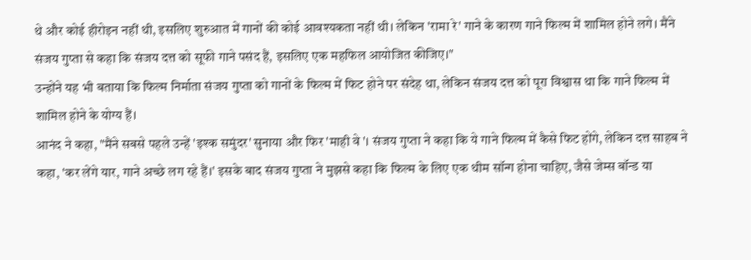थे और कोई हीरोइन नहीं थी, इसलिए शुरुआत में गानों की कोई आवश्यकता नहीं थी। लेकिन 'रामा रे' गाने के कारण गाने फिल्म में शामिल होने लगे। मैंने संजय गुप्ता से कहा कि संजय दत्त को सूफी गाने पसंद हैं, इसलिए एक महफिल आयोजित कीजिए।"
उन्होंने यह भी बताया कि फिल्म निर्माता संजय गुप्ता को गानों के फिल्म में फिट होने पर संदेह था, लेकिन संजय दत्त को पूरा विश्वास था कि गाने फिल्म में शामिल होने के योग्य हैं।
आनंद ने कहा, "मैंने सबसे पहले उन्हें 'इश्क समुंदर' सुनाया और फिर 'माही वे'। संजय गुप्ता ने कहा कि ये गाने फिल्म में कैसे फिट होंगे, लेकिन दत्त साहब ने कहा, 'कर लेंगे यार, गाने अच्छे लग रहे हैं।' इसके बाद संजय गुप्ता ने मुझसे कहा कि फिल्म के लिए एक थीम सॉन्ग होना चाहिए, जैसे जेम्स बॉन्ड या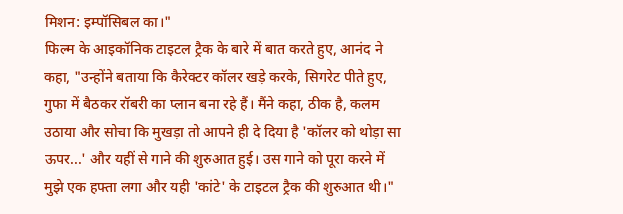मिशन: इम्पॉसिबल का।"
फिल्म के आइकॉनिक टाइटल ट्रैक के बारे में बात करते हुए, आनंद ने कहा, "उन्होंने बताया कि कैरेक्टर कॉलर खड़े करके, सिगरेट पीते हुए, गुफा में बैठकर रॉबरी का प्लान बना रहे हैं। मैंने कहा, ठीक है, कलम उठाया और सोचा कि मुखड़ा तो आपने ही दे दिया है 'कॉलर को थोड़ा सा ऊपर...' और यहीं से गाने की शुरुआत हुई। उस गाने को पूरा करने में मुझे एक हफ्ता लगा और यही 'कांटे' के टाइटल ट्रैक की शुरुआत थी।"